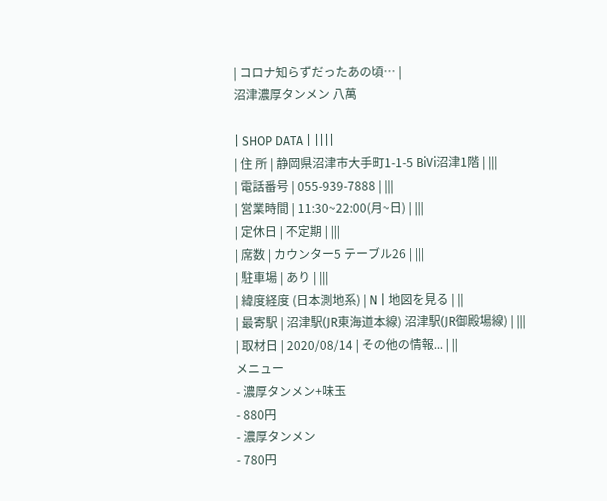| コロナ知らずだったあの頃… |
沼津濃厚タンメン 八萬

| SHOP DATA | ||||
| 住 所 | 静岡県沼津市大手町1-1-5 BiVi沼津1階 | |||
| 電話番号 | 055-939-7888 | |||
| 営業時間 | 11:30~22:00(月~日) | |||
| 定休日 | 不定期 | |||
| 席数 | カウンター5 テーブル26 | |||
| 駐車場 | あり | |||
| 緯度経度 (日本測地系) | N | 地図を見る | ||
| 最寄駅 | 沼津駅(JR東海道本線) 沼津駅(JR御殿場線) | |||
| 取材日 | 2020/08/14 | その他の情報... | ||
メニュー
- 濃厚タンメン+味玉
- 880円
- 濃厚タンメン
- 780円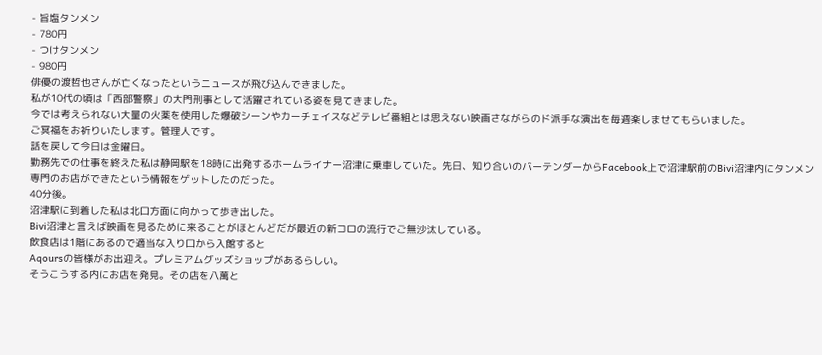- 旨塩タンメン
- 780円
- つけタンメン
- 980円
俳優の渡哲也さんが亡くなったというニュースが飛び込んできました。
私が10代の頃は「西部警察」の大門刑事として活躍されている姿を見てきました。
今では考えられない大量の火薬を使用した爆破シーンやカーチェイスなどテレビ番組とは思えない映画さながらのド派手な演出を毎週楽しませてもらいました。
ご冥福をお祈りいたします。管理人です。
話を戻して今日は金曜日。
勤務先での仕事を終えた私は静岡駅を18時に出発するホームライナー沼津に乗車していた。先日、知り合いのバーテンダーからFacebook上で沼津駅前のBivi沼津内にタンメン専門のお店ができたという情報をゲットしたのだった。
40分後。
沼津駅に到着した私は北口方面に向かって歩き出した。
Bivi沼津と言えば映画を見るために来ることがほとんどだが最近の新コロの流行でご無沙汰している。
飲食店は1階にあるので適当な入り口から入館すると
Aqoursの皆様がお出迎え。プレミアムグッズショップがあるらしい。
そうこうする内にお店を発見。その店を八萬と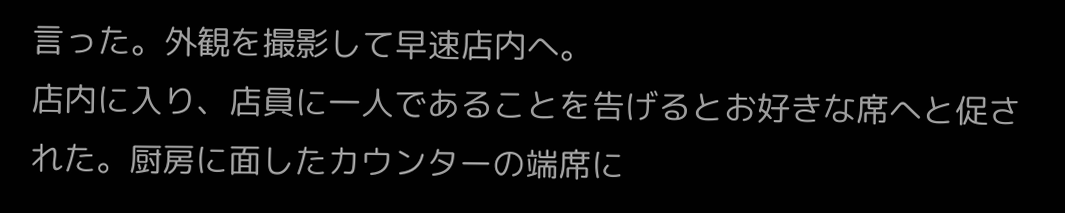言った。外観を撮影して早速店内へ。
店内に入り、店員に一人であることを告げるとお好きな席へと促された。厨房に面したカウンターの端席に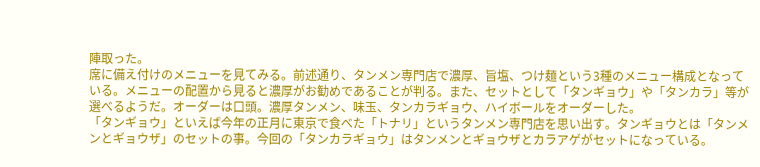陣取った。
席に備え付けのメニューを見てみる。前述通り、タンメン専門店で濃厚、旨塩、つけ麺という3種のメニュー構成となっている。メニューの配置から見ると濃厚がお勧めであることが判る。また、セットとして「タンギョウ」や「タンカラ」等が選べるようだ。オーダーは口頭。濃厚タンメン、味玉、タンカラギョウ、ハイボールをオーダーした。
「タンギョウ」といえば今年の正月に東京で食べた「トナリ」というタンメン専門店を思い出す。タンギョウとは「タンメンとギョウザ」のセットの事。今回の「タンカラギョウ」はタンメンとギョウザとカラアゲがセットになっている。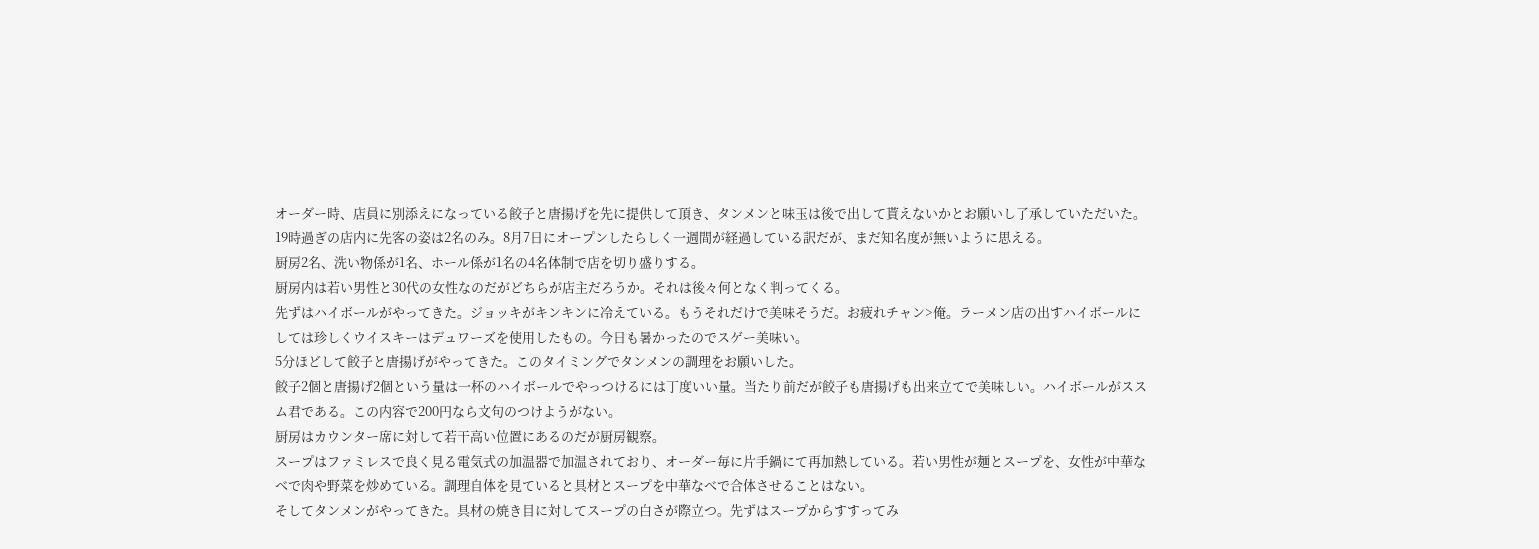オーダー時、店員に別添えになっている餃子と唐揚げを先に提供して頂き、タンメンと味玉は後で出して貰えないかとお願いし了承していただいた。
19時過ぎの店内に先客の姿は2名のみ。8月7日にオープンしたらしく一週間が経過している訳だが、まだ知名度が無いように思える。
厨房2名、洗い物係が1名、ホール係が1名の4名体制で店を切り盛りする。
厨房内は若い男性と30代の女性なのだがどちらが店主だろうか。それは後々何となく判ってくる。
先ずはハイボールがやってきた。ジョッキがキンキンに冷えている。もうそれだけで美味そうだ。お疲れチャン>俺。ラーメン店の出すハイボールにしては珍しくウイスキーはデュワーズを使用したもの。今日も暑かったのでスゲー美味い。
5分ほどして餃子と唐揚げがやってきた。このタイミングでタンメンの調理をお願いした。
餃子2個と唐揚げ2個という量は一杯のハイボールでやっつけるには丁度いい量。当たり前だが餃子も唐揚げも出来立てで美味しい。ハイボールがススム君である。この内容で200円なら文句のつけようがない。
厨房はカウンター席に対して若干高い位置にあるのだが厨房観察。
スープはファミレスで良く見る電気式の加温器で加温されており、オーダー毎に片手鍋にて再加熱している。若い男性が麺とスープを、女性が中華なべで肉や野菜を炒めている。調理自体を見ていると具材とスープを中華なべで合体させることはない。
そしてタンメンがやってきた。具材の焼き目に対してスープの白さが際立つ。先ずはスープからすすってみ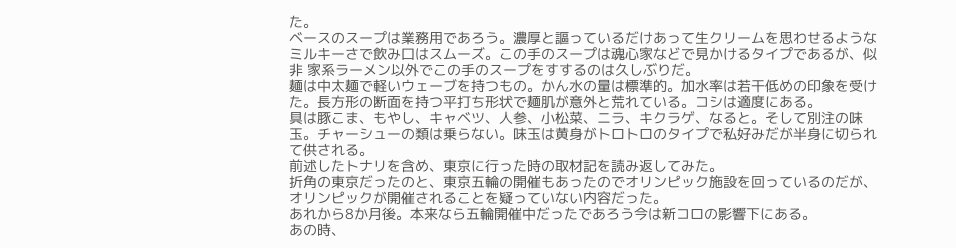た。
ベースのスープは業務用であろう。濃厚と謳っているだけあって生クリームを思わせるようなミルキーさで飲み口はスムーズ。この手のスープは魂心家などで見かけるタイプであるが、似非 家系ラーメン以外でこの手のスープをすするのは久しぶりだ。
麺は中太麺で軽いウェーブを持つもの。かん水の量は標準的。加水率は若干低めの印象を受けた。長方形の断面を持つ平打ち形状で麺肌が意外と荒れている。コシは適度にある。
具は豚こま、もやし、キャベツ、人参、小松菜、ニラ、キクラゲ、なると。そして別注の味玉。チャーシューの類は乗らない。味玉は黄身がトロトロのタイプで私好みだが半身に切られて供される。
前述したトナリを含め、東京に行った時の取材記を読み返してみた。
折角の東京だったのと、東京五輪の開催もあったのでオリンピック施設を回っているのだが、オリンピックが開催されることを疑っていない内容だった。
あれから8か月後。本来なら五輪開催中だったであろう今は新コロの影響下にある。
あの時、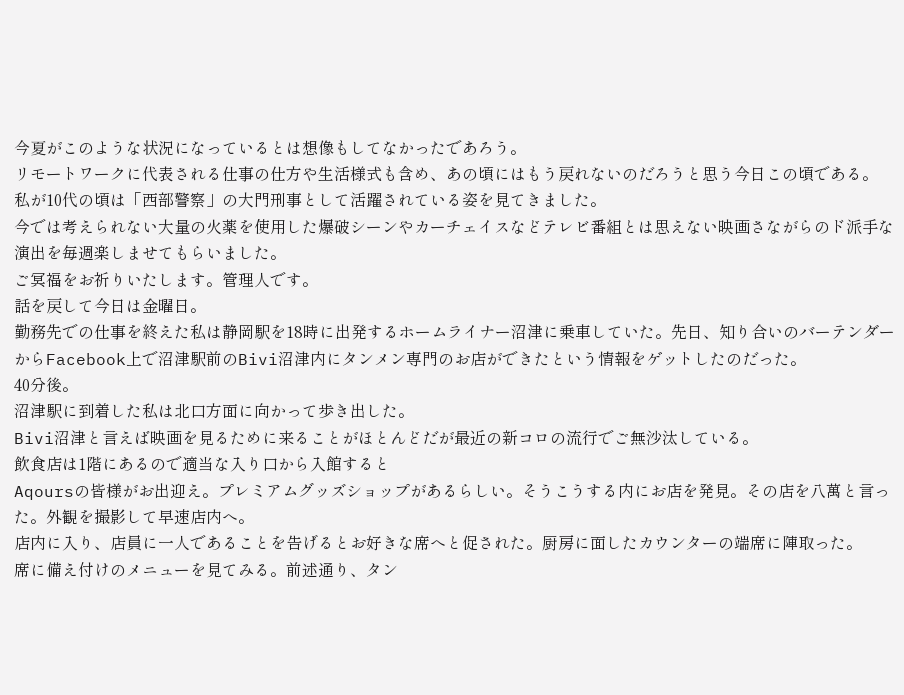今夏がこのような状況になっているとは想像もしてなかったであろう。
リモートワークに代表される仕事の仕方や生活様式も含め、あの頃にはもう戻れないのだろうと思う今日この頃である。
私が10代の頃は「西部警察」の大門刑事として活躍されている姿を見てきました。
今では考えられない大量の火薬を使用した爆破シーンやカーチェイスなどテレビ番組とは思えない映画さながらのド派手な演出を毎週楽しませてもらいました。
ご冥福をお祈りいたします。管理人です。
話を戻して今日は金曜日。
勤務先での仕事を終えた私は静岡駅を18時に出発するホームライナー沼津に乗車していた。先日、知り合いのバーテンダーからFacebook上で沼津駅前のBivi沼津内にタンメン専門のお店ができたという情報をゲットしたのだった。
40分後。
沼津駅に到着した私は北口方面に向かって歩き出した。
Bivi沼津と言えば映画を見るために来ることがほとんどだが最近の新コロの流行でご無沙汰している。
飲食店は1階にあるので適当な入り口から入館すると
Aqoursの皆様がお出迎え。プレミアムグッズショップがあるらしい。そうこうする内にお店を発見。その店を八萬と言った。外観を撮影して早速店内へ。
店内に入り、店員に一人であることを告げるとお好きな席へと促された。厨房に面したカウンターの端席に陣取った。
席に備え付けのメニューを見てみる。前述通り、タン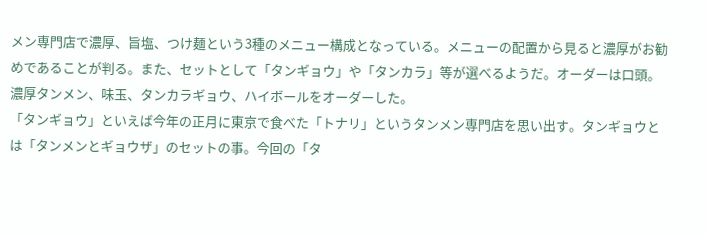メン専門店で濃厚、旨塩、つけ麺という3種のメニュー構成となっている。メニューの配置から見ると濃厚がお勧めであることが判る。また、セットとして「タンギョウ」や「タンカラ」等が選べるようだ。オーダーは口頭。濃厚タンメン、味玉、タンカラギョウ、ハイボールをオーダーした。
「タンギョウ」といえば今年の正月に東京で食べた「トナリ」というタンメン専門店を思い出す。タンギョウとは「タンメンとギョウザ」のセットの事。今回の「タ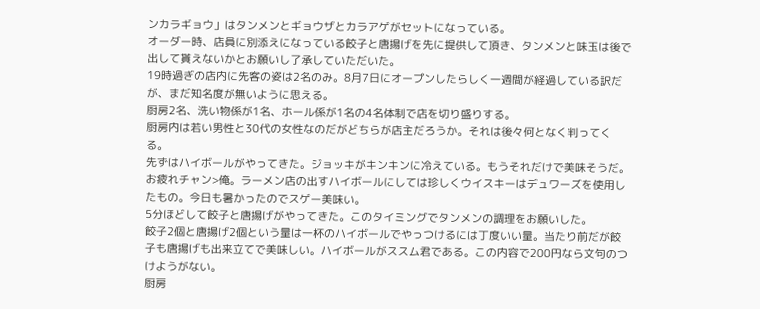ンカラギョウ」はタンメンとギョウザとカラアゲがセットになっている。
オーダー時、店員に別添えになっている餃子と唐揚げを先に提供して頂き、タンメンと味玉は後で出して貰えないかとお願いし了承していただいた。
19時過ぎの店内に先客の姿は2名のみ。8月7日にオープンしたらしく一週間が経過している訳だが、まだ知名度が無いように思える。
厨房2名、洗い物係が1名、ホール係が1名の4名体制で店を切り盛りする。
厨房内は若い男性と30代の女性なのだがどちらが店主だろうか。それは後々何となく判ってくる。
先ずはハイボールがやってきた。ジョッキがキンキンに冷えている。もうそれだけで美味そうだ。お疲れチャン>俺。ラーメン店の出すハイボールにしては珍しくウイスキーはデュワーズを使用したもの。今日も暑かったのでスゲー美味い。
5分ほどして餃子と唐揚げがやってきた。このタイミングでタンメンの調理をお願いした。
餃子2個と唐揚げ2個という量は一杯のハイボールでやっつけるには丁度いい量。当たり前だが餃子も唐揚げも出来立てで美味しい。ハイボールがススム君である。この内容で200円なら文句のつけようがない。
厨房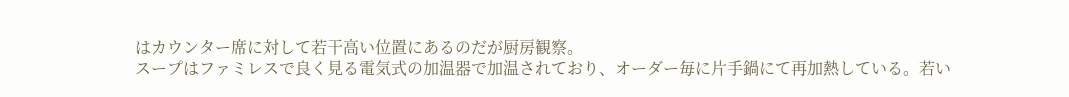はカウンター席に対して若干高い位置にあるのだが厨房観察。
スープはファミレスで良く見る電気式の加温器で加温されており、オーダー毎に片手鍋にて再加熱している。若い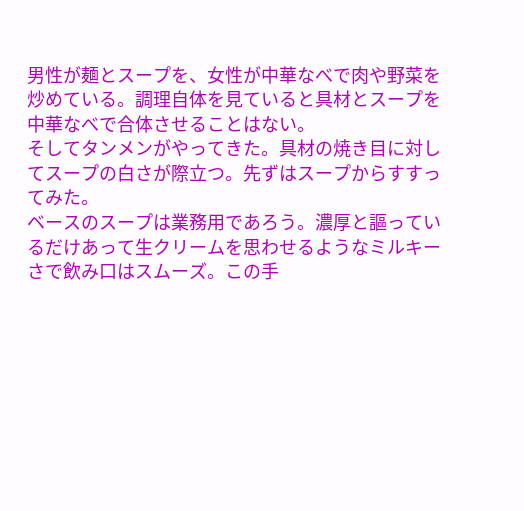男性が麺とスープを、女性が中華なべで肉や野菜を炒めている。調理自体を見ていると具材とスープを中華なべで合体させることはない。
そしてタンメンがやってきた。具材の焼き目に対してスープの白さが際立つ。先ずはスープからすすってみた。
ベースのスープは業務用であろう。濃厚と謳っているだけあって生クリームを思わせるようなミルキーさで飲み口はスムーズ。この手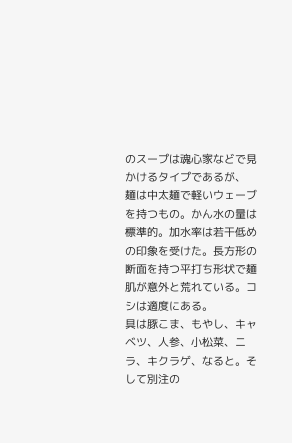のスープは魂心家などで見かけるタイプであるが、
麺は中太麺で軽いウェーブを持つもの。かん水の量は標準的。加水率は若干低めの印象を受けた。長方形の断面を持つ平打ち形状で麺肌が意外と荒れている。コシは適度にある。
具は豚こま、もやし、キャベツ、人参、小松菜、ニラ、キクラゲ、なると。そして別注の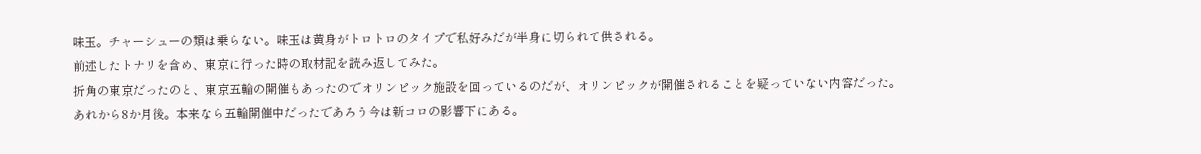味玉。チャーシューの類は乗らない。味玉は黄身がトロトロのタイプで私好みだが半身に切られて供される。
前述したトナリを含め、東京に行った時の取材記を読み返してみた。
折角の東京だったのと、東京五輪の開催もあったのでオリンピック施設を回っているのだが、オリンピックが開催されることを疑っていない内容だった。
あれから8か月後。本来なら五輪開催中だったであろう今は新コロの影響下にある。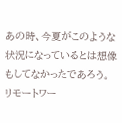あの時、今夏がこのような状況になっているとは想像もしてなかったであろう。
リモートワー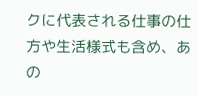クに代表される仕事の仕方や生活様式も含め、あの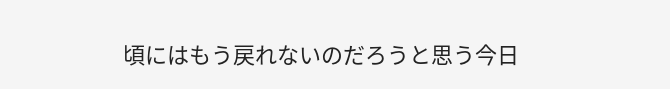頃にはもう戻れないのだろうと思う今日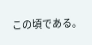この頃である。